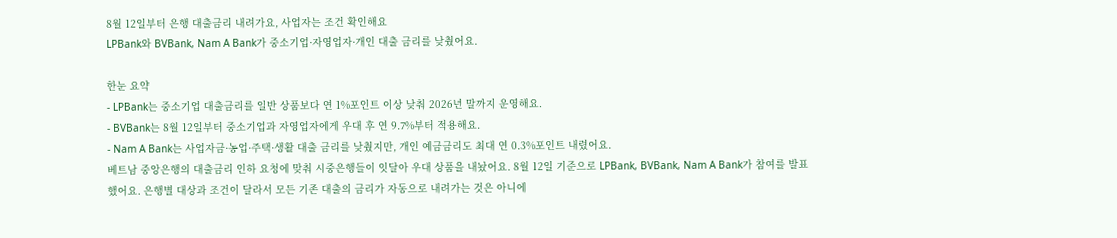8월 12일부터 은행 대출금리 내려가요, 사업자는 조건 확인해요
LPBank와 BVBank, Nam A Bank가 중소기업·자영업자·개인 대출 금리를 낮췄어요.

한눈 요약
- LPBank는 중소기업 대출금리를 일반 상품보다 연 1%포인트 이상 낮춰 2026년 말까지 운영해요.
- BVBank는 8월 12일부터 중소기업과 자영업자에게 우대 후 연 9.7%부터 적용해요.
- Nam A Bank는 사업자금·농업·주택·생활 대출 금리를 낮췄지만, 개인 예금금리도 최대 연 0.3%포인트 내렸어요.
베트남 중앙은행의 대출금리 인하 요청에 맞춰 시중은행들이 잇달아 우대 상품을 내놨어요. 8월 12일 기준으로 LPBank, BVBank, Nam A Bank가 참여를 발표했어요. 은행별 대상과 조건이 달라서 모든 기존 대출의 금리가 자동으로 내려가는 것은 아니에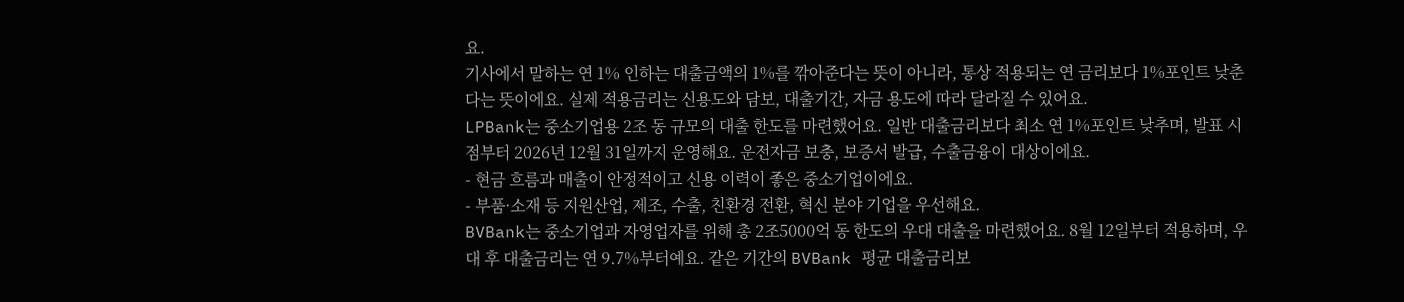요.
기사에서 말하는 연 1% 인하는 대출금액의 1%를 깎아준다는 뜻이 아니라, 통상 적용되는 연 금리보다 1%포인트 낮춘다는 뜻이에요. 실제 적용금리는 신용도와 담보, 대출기간, 자금 용도에 따라 달라질 수 있어요.
LPBank는 중소기업용 2조 동 규모의 대출 한도를 마련했어요. 일반 대출금리보다 최소 연 1%포인트 낮추며, 발표 시점부터 2026년 12월 31일까지 운영해요. 운전자금 보충, 보증서 발급, 수출금융이 대상이에요.
- 현금 흐름과 매출이 안정적이고 신용 이력이 좋은 중소기업이에요.
- 부품·소재 등 지원산업, 제조, 수출, 친환경 전환, 혁신 분야 기업을 우선해요.
BVBank는 중소기업과 자영업자를 위해 총 2조5000억 동 한도의 우대 대출을 마련했어요. 8월 12일부터 적용하며, 우대 후 대출금리는 연 9.7%부터예요. 같은 기간의 BVBank 평균 대출금리보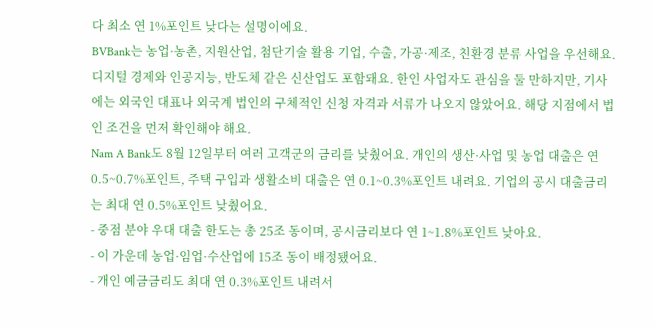다 최소 연 1%포인트 낮다는 설명이에요.
BVBank는 농업·농촌, 지원산업, 첨단기술 활용 기업, 수출, 가공·제조, 친환경 분류 사업을 우선해요. 디지털 경제와 인공지능, 반도체 같은 신산업도 포함돼요. 한인 사업자도 관심을 둘 만하지만, 기사에는 외국인 대표나 외국계 법인의 구체적인 신청 자격과 서류가 나오지 않았어요. 해당 지점에서 법인 조건을 먼저 확인해야 해요.
Nam A Bank도 8월 12일부터 여러 고객군의 금리를 낮췄어요. 개인의 생산·사업 및 농업 대출은 연 0.5~0.7%포인트, 주택 구입과 생활소비 대출은 연 0.1~0.3%포인트 내려요. 기업의 공시 대출금리는 최대 연 0.5%포인트 낮췄어요.
- 중점 분야 우대 대출 한도는 총 25조 동이며, 공시금리보다 연 1~1.8%포인트 낮아요.
- 이 가운데 농업·임업·수산업에 15조 동이 배정됐어요.
- 개인 예금금리도 최대 연 0.3%포인트 내려서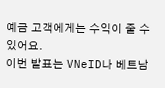예금 고객에게는 수익이 줄 수 있어요.
이번 발표는 VNeID나 베트남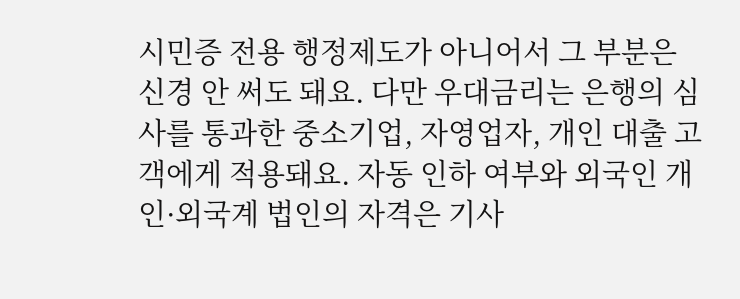시민증 전용 행정제도가 아니어서 그 부분은 신경 안 써도 돼요. 다만 우대금리는 은행의 심사를 통과한 중소기업, 자영업자, 개인 대출 고객에게 적용돼요. 자동 인하 여부와 외국인 개인·외국계 법인의 자격은 기사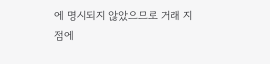에 명시되지 않았으므로 거래 지점에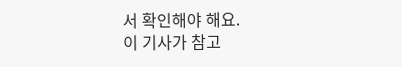서 확인해야 해요.
이 기사가 참고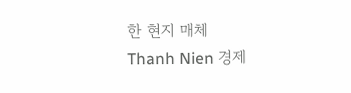한 현지 매체
Thanh Nien 경제